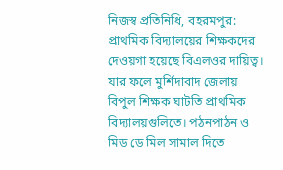নিজস্ব প্রতিনিধি, বহরমপুর: প্রাথমিক বিদ্যালয়ের শিক্ষকদের দেওয়গা হয়েছে বিএলওর দায়িত্ব। যার ফলে মুর্শিদাবাদ জেলায় বিপুল শিক্ষক ঘাটতি প্রাথমিক বিদ্যালয়গুলিতে। পঠনপাঠন ও মিড ডে মিল সামাল দিতে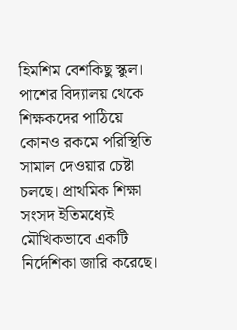হিমশিম বেশকিছু স্কুল। পাশের বিদ্যালয় থেকে শিক্ষকদের পাঠিয়ে কোনও রকমে পরিস্থিতি সামাল দেওয়ার চেষ্টা চলছে। প্রাথমিক শিক্ষা সংসদ ইতিমধ্যেই মৌখিকভাবে একটি নির্দেশিকা জারি করেছে।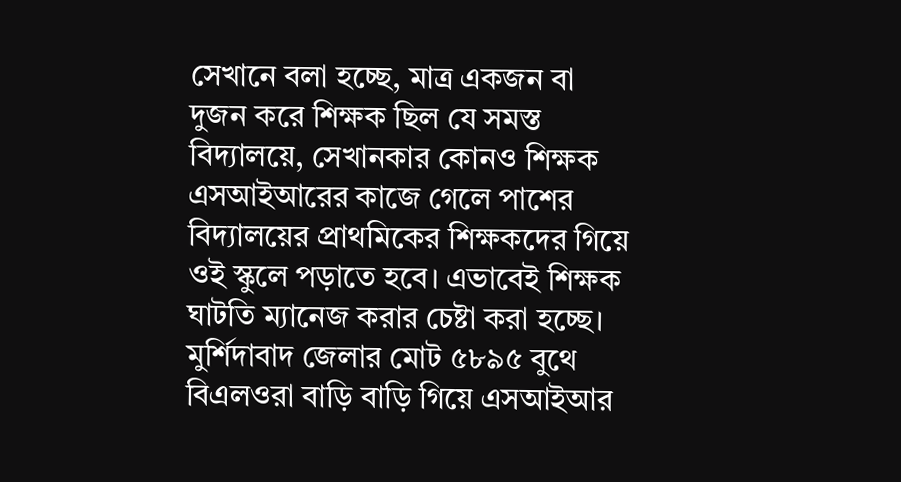সেখানে বলা হচ্ছে, মাত্র একজন বা দুজন করে শিক্ষক ছিল যে সমস্ত বিদ্যালয়ে, সেখানকার কোনও শিক্ষক এসআইআরের কাজে গেলে পাশের বিদ্যালয়ের প্রাথমিকের শিক্ষকদের গিয়ে ওই স্কুলে পড়াতে হবে। এভাবেই শিক্ষক ঘাটতি ম্যানেজ করার চেষ্টা করা হচ্ছে।
মুর্শিদাবাদ জেলার মোট ৫৮৯৫ বুথে বিএলওরা বাড়ি বাড়ি গিয়ে এসআইআর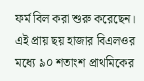ফর্ম বিল করা শুরু করেছেন। এই প্রায় ছয় হাজার বিএলওর মধ্যে ৯০ শতাংশ প্রাথমিকের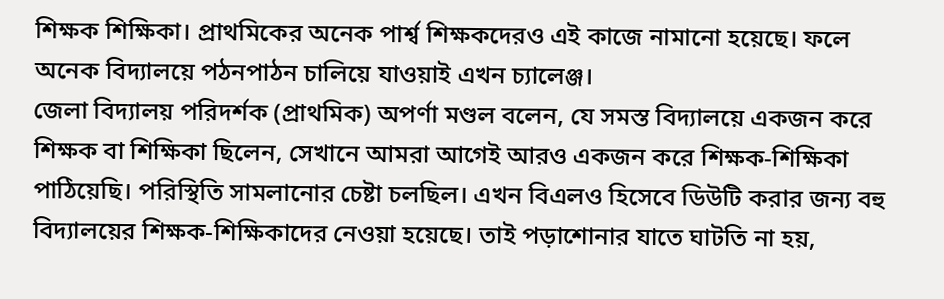শিক্ষক শিক্ষিকা। প্রাথমিকের অনেক পার্শ্ব শিক্ষকদেরও এই কাজে নামানো হয়েছে। ফলে অনেক বিদ্যালয়ে পঠনপাঠন চালিয়ে যাওয়াই এখন চ্যালেঞ্জ।
জেলা বিদ্যালয় পরিদর্শক (প্রাথমিক) অপর্ণা মণ্ডল বলেন, যে সমস্ত বিদ্যালয়ে একজন করে শিক্ষক বা শিক্ষিকা ছিলেন, সেখানে আমরা আগেই আরও একজন করে শিক্ষক-শিক্ষিকা পাঠিয়েছি। পরিস্থিতি সামলানোর চেষ্টা চলছিল। এখন বিএলও হিসেবে ডিউটি করার জন্য বহু বিদ্যালয়ের শিক্ষক-শিক্ষিকাদের নেওয়া হয়েছে। তাই পড়াশোনার যাতে ঘাটতি না হয়,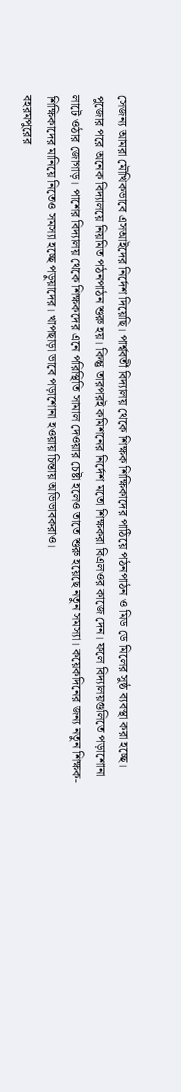সেজন্য আমরা মৌখিকভাবে এসআইদের নির্দেশ দিয়েছি। পার্শ্ববর্তী বিদ্যালয় থেকে শিক্ষক শিক্ষিকাদের পাঠিয়ে পঠনপাঠন ও মিড ডে মিলের সুষ্ঠ ব্যবস্থা করা হচ্ছে।
পুজোর পরে অনেক বিদ্যালয়ে নিয়মিত পঠনপাঠন শুরু হয়। কিন্তু তারপরই কমিশনের নির্দেশ মতো শিক্ষকরা বিএলওর কাজে দেন। ফলে বিদ্যালয়গুলিতে পড়াশোনা লাটে ওঠার জোগাড়। পাশের বিদ্যালয় থেকে শিক্ষকদের এনে পরিস্থিতি সামাল দেওয়ার চেষ্টা হলেও তাতে শুরু হয়েছে নতুন সমস্যা। কয়েকদিনের জন্য নতুন শিক্ষক-শিক্ষিকাদের মানিয়ে নিতেও সমস্যা হচ্ছে পড়ুয়াদের। খাপছাড়া ভাবে পড়াশোনা হওয়ায় চিন্তায় অভিভাবকরাও।
বহরমপুরের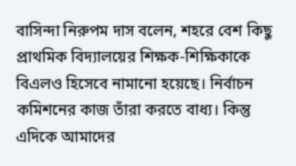বাসিন্দা নিরুপম দাস বলেন, শহরে বেশ কিছু প্রাথমিক বিদ্যালয়ের শিক্ষক-শিক্ষিকাকে বিএলও হিসেবে নামানো হয়েছে। নির্বাচন কমিশনের কাজ তাঁরা করতে বাধ্য। কিন্তু এদিকে আমাদের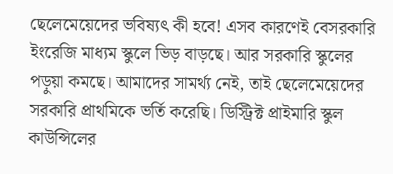ছেলেমেয়েদের ভবিষ্যৎ কী হবে! এসব কারণেই বেসরকারি ইংরেজি মাধ্যম স্কুলে ভিড় বাড়ছে। আর সরকারি স্কুলের পড়ুয়া কমছে। আমাদের সামর্থ্য নেই, তাই ছেলেমেয়েদের সরকারি প্রাথমিকে ভর্তি করেছি। ডিস্ট্রিক্ট প্রাইমারি স্কুল কাউন্সিলের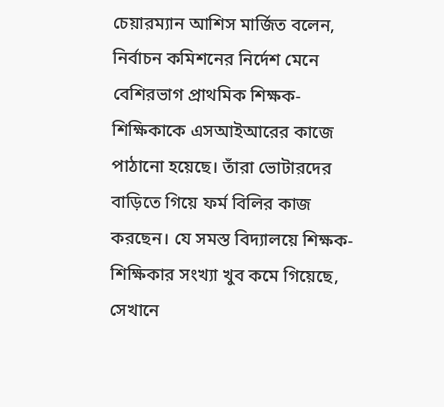চেয়ারম্যান আশিস মার্জিত বলেন, নির্বাচন কমিশনের নির্দেশ মেনে বেশিরভাগ প্রাথমিক শিক্ষক-শিক্ষিকাকে এসআইআরের কাজে পাঠানো হয়েছে। তাঁরা ভোটারদের বাড়িতে গিয়ে ফর্ম বিলির কাজ করছেন। যে সমস্ত বিদ্যালয়ে শিক্ষক-শিক্ষিকার সংখ্যা খুব কমে গিয়েছে, সেখানে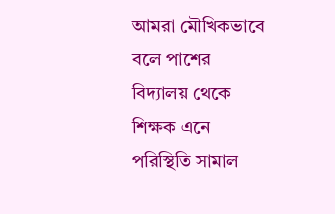আমরা মৌখিকভাবে বলে পাশের বিদ্যালয় থেকে শিক্ষক এনে পরিস্থিতি সামাল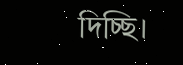দিচ্ছি।